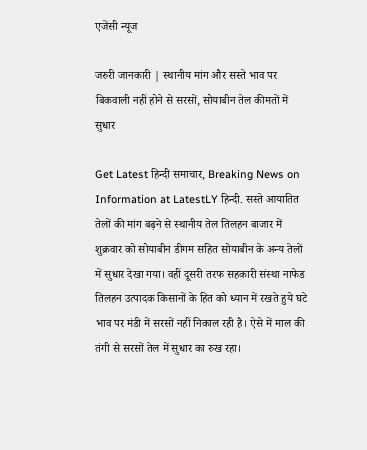एजेंसी न्यूज

जरुरी जानकारी | स्थानीय मांग और सस्ते भाव पर बिकवाली नहीं होने से सरसों, सोयाबीन तेल कीमतों में सुधार

Get Latest हिन्दी समाचार, Breaking News on Information at LatestLY हिन्दी. सस्ते आयातित तेलों की मांग बढ़ने से स्थानीय तेल तिलहन बाजार में शुक्रवार को सोयाबीन डीगम सहित सोयाबीन के अन्य तेलों में सुधार देखा गया। वहीं दूसरी तरफ सहकारी संस्था नाफेड तिलहन उत्पादक किसानों के हित को ध्यान में रखते हुये घटे भाव पर मंडी में सरसों नहीं निकाल रही है। ऐसे में माल की तंगी से सरसों तेल में सुधार का रुख रहा।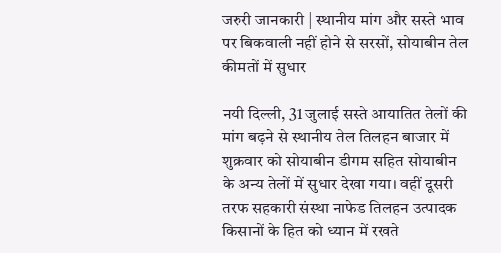जरुरी जानकारी | स्थानीय मांग और सस्ते भाव पर बिकवाली नहीं होने से सरसों, सोयाबीन तेल कीमतों में सुधार

नयी दिल्ली, 31 जुलाई सस्ते आयातित तेलों की मांग बढ़ने से स्थानीय तेल तिलहन बाजार में शुक्रवार को सोयाबीन डीगम सहित सोयाबीन के अन्य तेलों में सुधार देखा गया। वहीं दूसरी तरफ सहकारी संस्था नाफेड तिलहन उत्पादक किसानों के हित को ध्यान में रखते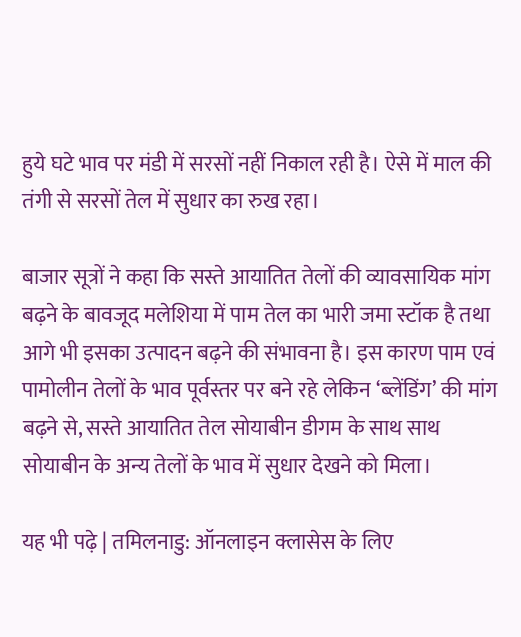हुये घटे भाव पर मंडी में सरसों नहीं निकाल रही है। ऐसे में माल की तंगी से सरसों तेल में सुधार का रुख रहा।

बाजार सूत्रों ने कहा कि सस्ते आयातित तेलों की व्यावसायिक मांग बढ़ने के बावजूद मलेशिया में पाम तेल का भारी जमा स्टॉक है तथा आगे भी इसका उत्पादन बढ़ने की संभावना है। इस कारण पाम एवं पामोलीन तेलों के भाव पूर्वस्तर पर बने रहे लेकिन ‘ब्लेंडिंग’ की मांग बढ़ने से, सस्ते आयातित तेल सोयाबीन डीगम के साथ साथ सोयाबीन के अन्य तेलों के भाव में सुधार देखने को मिला।

यह भी पढ़े | तमिलनाडु: ऑनलाइन क्लासेस के लिए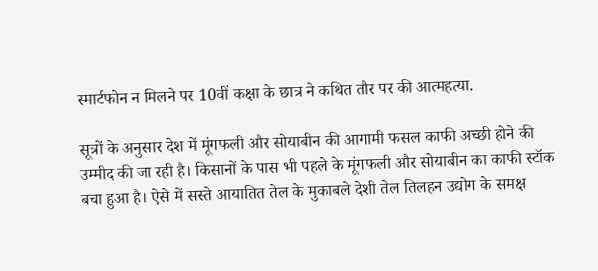स्मार्टफोन न मिलने पर 10वीं कक्षा के छात्र ने कथित तौर पर की आत्महत्या.

सूत्रों के अनुसार देश में मूंगफली और सोयाबीन की आगामी फसल काफी अच्छी होने की उम्मीद की जा रही है। किसानों के पास भी पहले के मूंगफली और सोयाबीन का काफी स्टॉक बचा हुआ है। ऐसे में सस्ते आयातित तेल के मुकाबले देशी तेल तिलहन उद्योग के समक्ष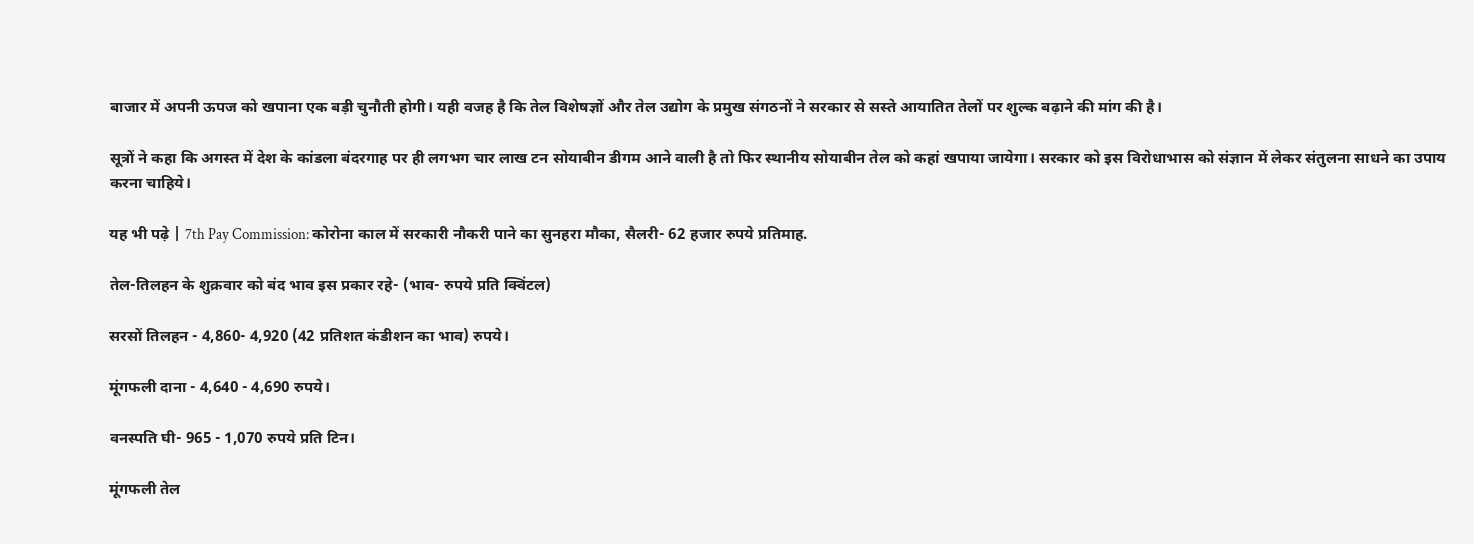बाजार में अपनी ऊपज को खपाना एक बड़ी चुनौती होगी। यही वजह है कि तेल विशेषज्ञों और तेल उद्योग के प्रमुख संगठनों ने सरकार से सस्ते आयातित तेलों पर शुल्क बढ़ाने की मांग की है।

सूत्रों ने कहा कि अगस्त में देश के कांडला बंदरगाह पर ही लगभग चार लाख टन सोयाबीन डीगम आने वाली है तो फिर स्थानीय सोयाबीन तेल को कहां खपाया जायेगा। सरकार को इस विरोधाभास को संज्ञान में लेकर संतुलना साधने का उपाय करना चाहिये।

यह भी पढ़े | 7th Pay Commission: कोरोना काल में सरकारी नौकरी पाने का सुनहरा मौका, सैलरी- 62 हजार रुपये प्रतिमाह.

तेल-तिलहन के शुक्रवार को बंद भाव इस प्रकार रहे- (भाव- रुपये प्रति क्विंटल)

सरसों तिलहन - 4,860- 4,920 (42 प्रतिशत कंडीशन का भाव) रुपये।

मूंगफली दाना - 4,640 - 4,690 रुपये।

वनस्पति घी- 965 - 1,070 रुपये प्रति टिन।

मूंगफली तेल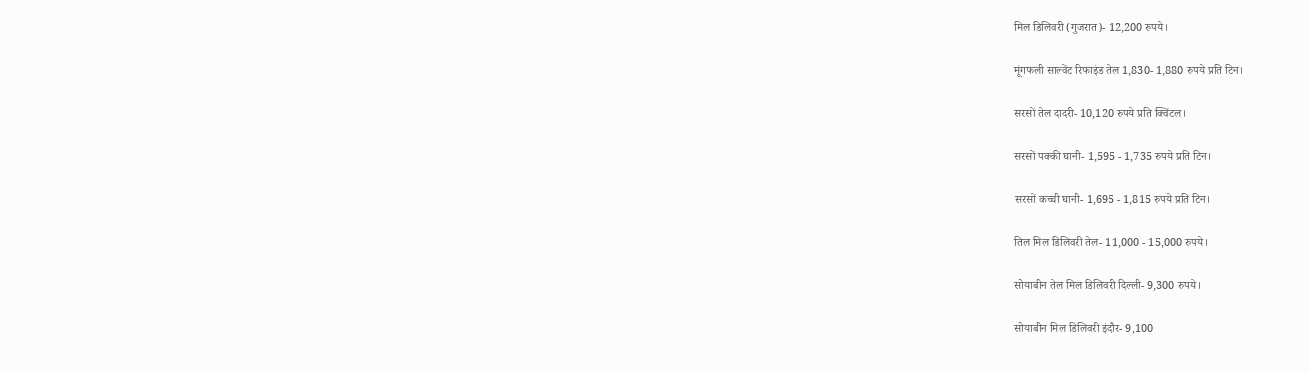मिल डिलिवरी (गुजरात)- 12,200 रुपये।

मूंगफली साल्वेंट रिफाइंड तेल 1,830- 1,880 रुपये प्रति टिन।

सरसों तेल दादरी- 10,120 रुपये प्रति क्विंटल।

सरसों पक्की घानी- 1,595 - 1,735 रुपये प्रति टिन।

सरसों कच्ची घानी- 1,695 - 1,815 रुपये प्रति टिन।

तिल मिल डिलिवरी तेल- 11,000 - 15,000 रुपये।

सोयाबीन तेल मिल डिलिवरी दिल्ली- 9,300 रुपये।

सोयाबीन मिल डिलिवरी इंदौर- 9,100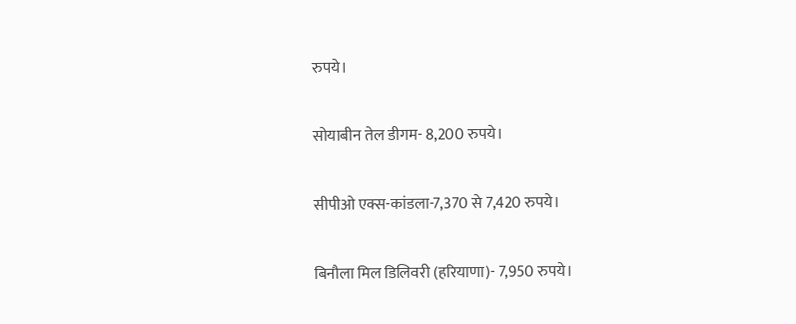रुपये।

सोयाबीन तेल डीगम- 8,200 रुपये।

सीपीओ एक्स-कांडला-7,370 से 7,420 रुपये।

बिनौला मिल डिलिवरी (हरियाणा)- 7,950 रुपये।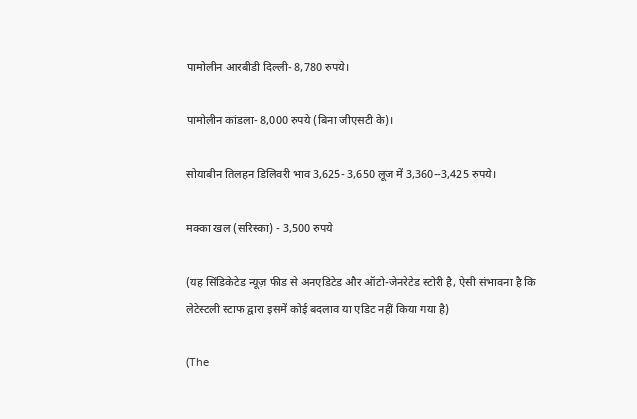पामोलीन आरबीडी दिल्ली- 8,780 रुपये।

पामोलीन कांडला- 8,000 रुपये (बिना जीएसटी के)।

सोयाबीन तिलहन डिलिवरी भाव 3,625- 3,650 लूज में 3,360--3,425 रुपये।

मक्का खल (सरिस्का) - 3,500 रुपये

(यह सिंडिकेटेड न्यूज़ फीड से अनएडिटेड और ऑटो-जेनरेटेड स्टोरी है, ऐसी संभावना है कि लेटेस्टली स्टाफ द्वारा इसमें कोई बदलाव या एडिट नहीं किया गया है)

(The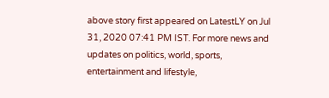above story first appeared on LatestLY on Jul 31, 2020 07:41 PM IST. For more news and updates on politics, world, sports, entertainment and lifestyle,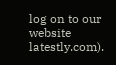log on to our website latestly.com).